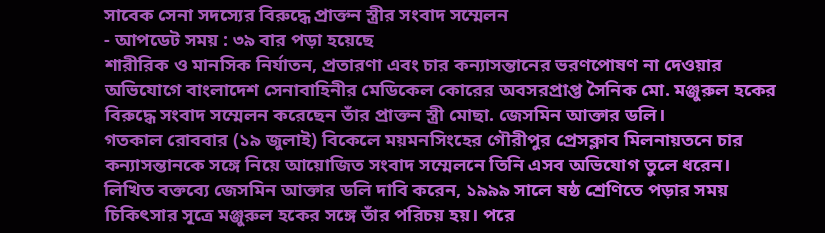সাবেক সেনা সদস্যের বিরুদ্ধে প্রাক্তন স্ত্রীর সংবাদ সম্মেলন
- আপডেট সময় : ৩৯ বার পড়া হয়েছে
শারীরিক ও মানসিক নির্যাতন, প্রতারণা এবং চার কন্যাসন্তানের ভরণপোষণ না দেওয়ার অভিযোগে বাংলাদেশ সেনাবাহিনীর মেডিকেল কোরের অবসরপ্রাপ্ত সৈনিক মো. মঞ্জুরুল হকের বিরুদ্ধে সংবাদ সম্মেলন করেছেন তাঁর প্রাক্তন স্ত্রী মোছা. জেসমিন আক্তার ডলি।
গতকাল রোববার (১৯ জুলাই) বিকেলে ময়মনসিংহের গৌরীপুর প্রেসক্লাব মিলনায়তনে চার কন্যাসন্তানকে সঙ্গে নিয়ে আয়োজিত সংবাদ সম্মেলনে তিনি এসব অভিযোগ তুলে ধরেন।
লিখিত বক্তব্যে জেসমিন আক্তার ডলি দাবি করেন, ১৯৯৯ সালে ষষ্ঠ শ্রেণিতে পড়ার সময় চিকিৎসার সূত্রে মঞ্জুরুল হকের সঙ্গে তাঁর পরিচয় হয়। পরে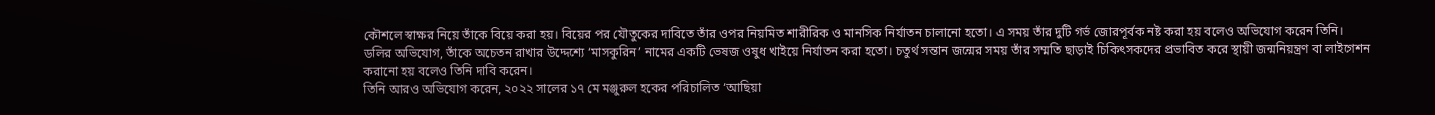কৌশলে স্বাক্ষর নিয়ে তাঁকে বিয়ে করা হয়। বিয়ের পর যৌতুকের দাবিতে তাঁর ওপর নিয়মিত শারীরিক ও মানসিক নির্যাতন চালানো হতো। এ সময় তাঁর দুটি গর্ভ জোরপূর্বক নষ্ট করা হয় বলেও অভিযোগ করেন তিনি।
ডলির অভিযোগ, তাঁকে অচেতন রাখার উদ্দেশ্যে ‘মাসকুরিন’ নামের একটি ভেষজ ওষুধ খাইয়ে নির্যাতন করা হতো। চতুর্থ সন্তান জন্মের সময় তাঁর সম্মতি ছাড়াই চিকিৎসকদের প্রভাবিত করে স্থায়ী জন্মনিয়ন্ত্রণ বা লাইগেশন করানো হয় বলেও তিনি দাবি করেন।
তিনি আরও অভিযোগ করেন, ২০২২ সালের ১৭ মে মঞ্জুরুল হকের পরিচালিত ‘আছিয়া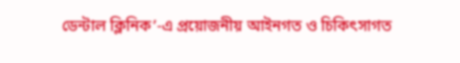ডেন্টাল ক্লিনিক’-এ প্রয়োজনীয় আইনগত ও চিকিৎসাগত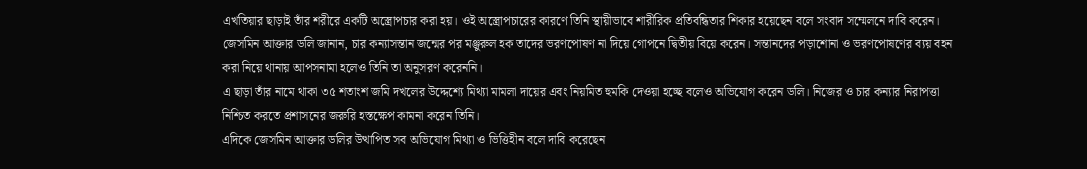এখতিয়ার ছাড়াই তাঁর শরীরে একটি অস্ত্রোপচার করা হয়। ওই অস্ত্রোপচারের কারণে তিনি স্থায়ীভাবে শারীরিক প্রতিবন্ধিতার শিকার হয়েছেন বলে সংবাদ সম্মেলনে দাবি করেন।
জেসমিন আক্তার ডলি জানান, চার কন্যাসন্তান জন্মের পর মঞ্জুরুল হক তাদের ভরণপোষণ না দিয়ে গোপনে দ্বিতীয় বিয়ে করেন। সন্তানদের পড়াশোনা ও ভরণপোষণের ব্যয় বহন করা নিয়ে থানায় আপসনামা হলেও তিনি তা অনুসরণ করেননি।
এ ছাড়া তাঁর নামে থাকা ৩৫ শতাংশ জমি দখলের উদ্দেশ্যে মিথ্যা মামলা দায়ের এবং নিয়মিত হুমকি দেওয়া হচ্ছে বলেও অভিযোগ করেন ডলি। নিজের ও চার কন্যার নিরাপত্তা নিশ্চিত করতে প্রশাসনের জরুরি হস্তক্ষেপ কামনা করেন তিনি।
এদিকে জেসমিন আক্তার ডলির উত্থাপিত সব অভিযোগ মিথ্যা ও ভিত্তিহীন বলে দাবি করেছেন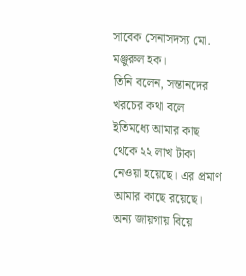সাবেক সেনাসদস্য মো. মঞ্জুরুল হক।
তিনি বলেন, সন্তানদের খরচের কথা বলে ইতিমধ্যে আমার কাছ থেকে ২২ লাখ টাকা নেওয়া হয়েছে। এর প্রমাণ আমার কাছে রয়েছে। অন্য জায়গায় বিয়ে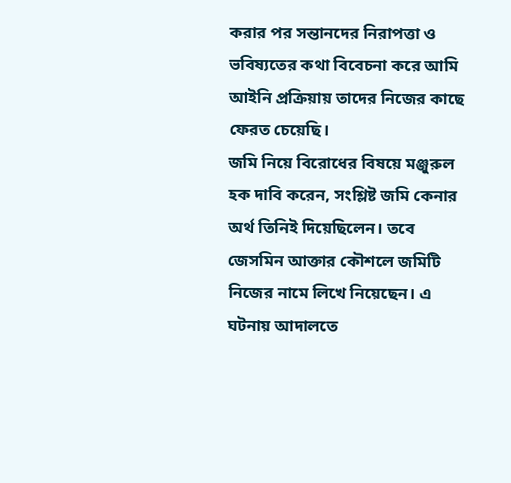করার পর সন্তানদের নিরাপত্তা ও ভবিষ্যতের কথা বিবেচনা করে আমি আইনি প্রক্রিয়ায় তাদের নিজের কাছে ফেরত চেয়েছি।
জমি নিয়ে বিরোধের বিষয়ে মঞ্জুরুল হক দাবি করেন, সংশ্লিষ্ট জমি কেনার অর্থ তিনিই দিয়েছিলেন। তবে জেসমিন আক্তার কৌশলে জমিটি নিজের নামে লিখে নিয়েছেন। এ ঘটনায় আদালতে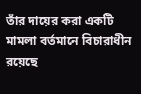তাঁর দায়ের করা একটি মামলা বর্তমানে বিচারাধীন রয়েছে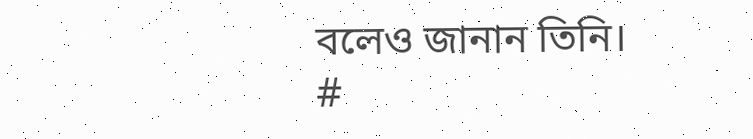বলেও জানান তিনি। #